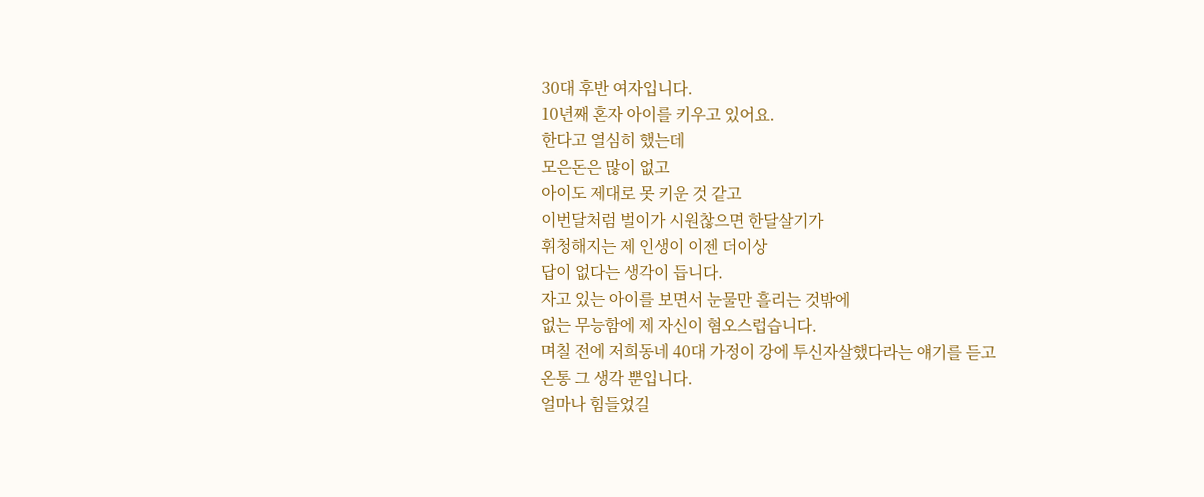30대 후반 여자입니다.
10년째 혼자 아이를 키우고 있어요.
한다고 열심히 했는데
모은돈은 많이 없고
아이도 제대로 못 키운 것 같고
이번달처럼 벌이가 시원찮으면 한달살기가
휘청해지는 제 인생이 이젠 더이상
답이 없다는 생각이 듭니다.
자고 있는 아이를 보면서 눈물만 흘리는 것밖에
없는 무능함에 제 자신이 혐오스럽습니다.
며칠 전에 저희동네 40대 가정이 강에 투신자살했다라는 얘기를 듣고
온통 그 생각 뿐입니다.
얼마나 힘들었길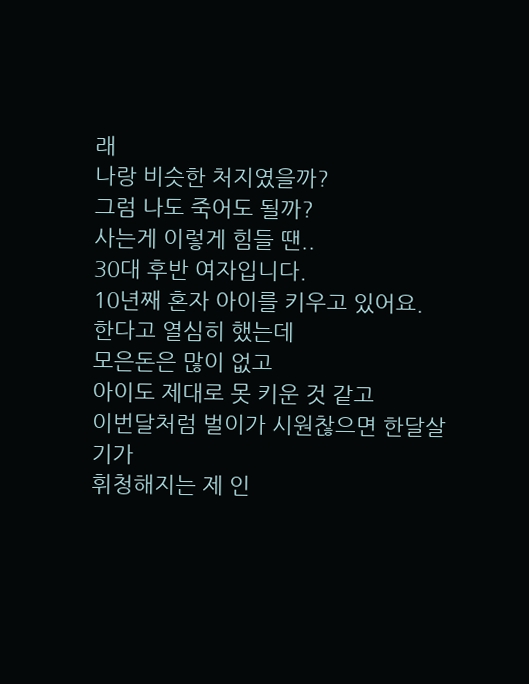래
나랑 비슷한 처지였을까?
그럼 나도 죽어도 될까?
사는게 이렇게 힘들 땐..
30대 후반 여자입니다.
10년째 혼자 아이를 키우고 있어요.
한다고 열심히 했는데
모은돈은 많이 없고
아이도 제대로 못 키운 것 같고
이번달처럼 벌이가 시원찮으면 한달살기가
휘청해지는 제 인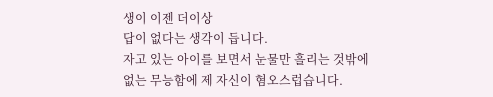생이 이젠 더이상
답이 없다는 생각이 듭니다.
자고 있는 아이를 보면서 눈물만 흘리는 것밖에
없는 무능함에 제 자신이 혐오스럽습니다.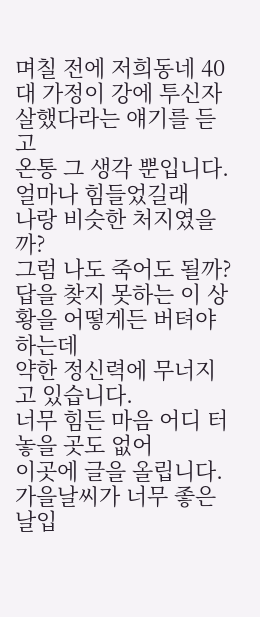며칠 전에 저희동네 40대 가정이 강에 투신자살했다라는 얘기를 듣고
온통 그 생각 뿐입니다.
얼마나 힘들었길래
나랑 비슷한 처지였을까?
그럼 나도 죽어도 될까?
답을 찾지 못하는 이 상황을 어떻게든 버텨야 하는데
약한 정신력에 무너지고 있습니다.
너무 힘든 마음 어디 터놓을 곳도 없어
이곳에 글을 올립니다.
가을날씨가 너무 좋은 날입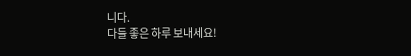니다.
다들 좋은 하루 보내세요!